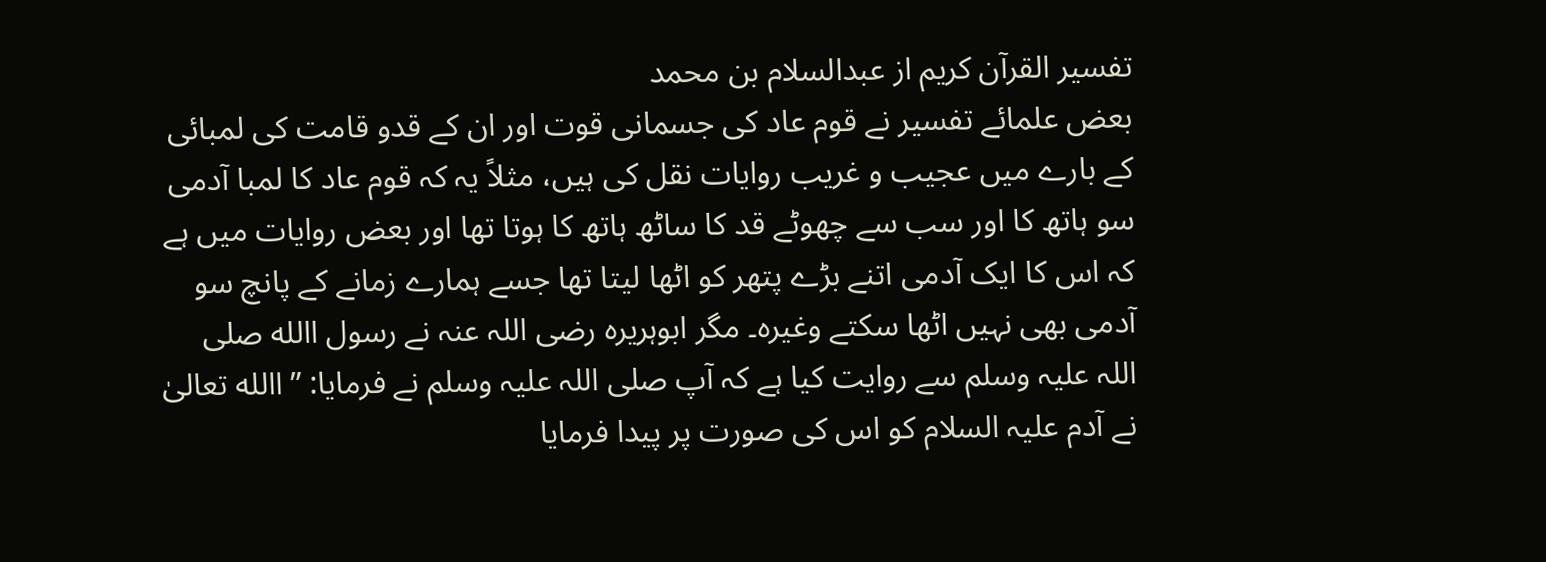تفسیر القرآن کریم از عبدالسلام بن محمد
بعض علمائے تفسیر نے قوم عاد کی جسمانی قوت اور ان کے قدو قامت کی لمبائی کے بارے میں عجیب و غریب روایات نقل کی ہیں، مثلاً یہ کہ قوم عاد کا لمبا آدمی سو ہاتھ کا اور سب سے چھوٹے قد کا ساٹھ ہاتھ کا ہوتا تھا اور بعض روایات میں ہے کہ اس کا ایک آدمی اتنے بڑے پتھر کو اٹھا لیتا تھا جسے ہمارے زمانے کے پانچ سو آدمی بھی نہیں اٹھا سکتے وغیرہ۔ مگر ابوہریرہ رضی اللہ عنہ نے رسول االله صلی اللہ علیہ وسلم سے روایت کیا ہے کہ آپ صلی اللہ علیہ وسلم نے فرمایا: ”االله تعالیٰ نے آدم علیہ السلام کو اس کی صورت پر پیدا فرمایا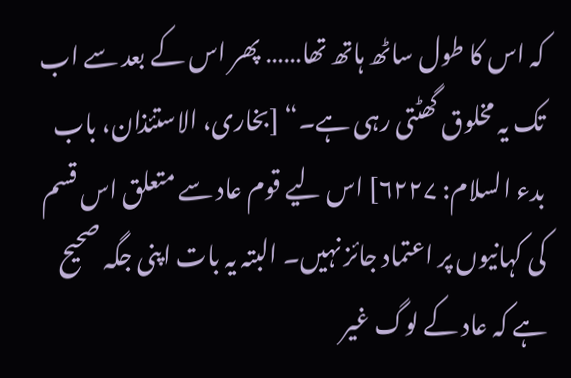کہ اس کا طول ساٹھ ہاتھ تھا…… پھر اس کے بعد سے اب تک یہ مخلوق گھٹتی رہی ہے۔“ [بخاری، الاستئذان، باب بدء السلام: ۶۲۲۷] اس لیے قوم عاد سے متعلق اس قسم کی کہانیوں پر اعتماد جائز نہیں۔ البتہ یہ بات اپنی جگہ صحیح ہے کہ عاد کے لوگ غیر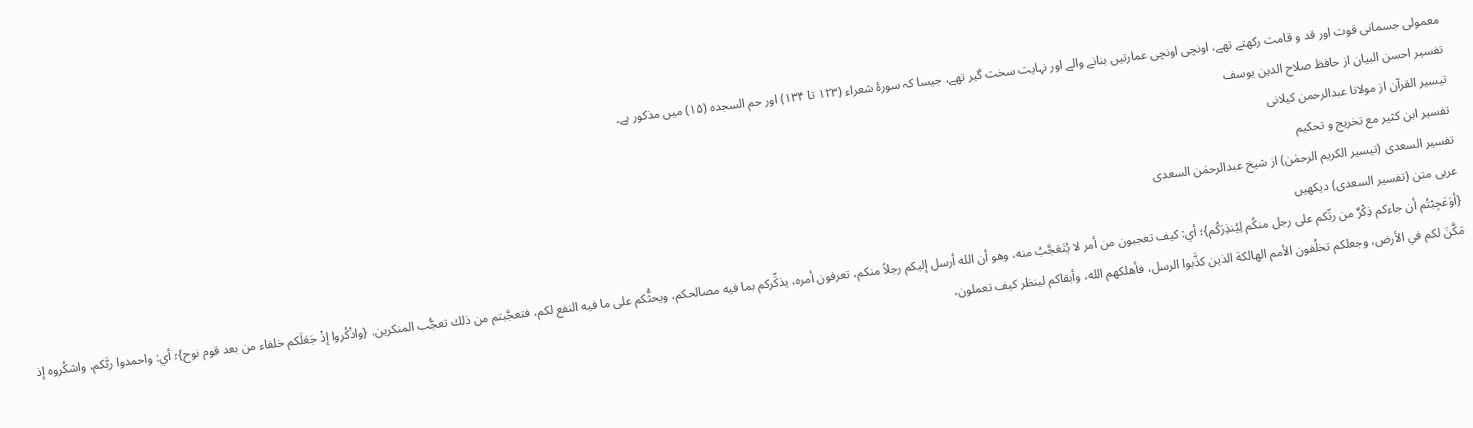معمولی جسمانی قوت اور قد و قامت رکھتے تھے، اونچی اونچی عمارتیں بنانے والے اور نہایت سخت گیر تھے، جیسا کہ سورۂ شعراء (۱۲۳ تا ۱۳۴) اور حم السجدہ (۱۵) میں مذکور ہے۔
تفسیر احسن البیان از حافظ صلاح الدین یوسف
تيسير القرآن از مولانا عبدالرحمن کیلانی
تفسیر ابن کثیر مع تخریج و تحکیم
تفسیر السعدی (تیسیر الکریم الرحمٰن) از شیخ عبدالرحمٰن السعدی
عربی متن (تفسیر السعدی) دیکھیں
{أوَعَجِبْتُم أن جاءكم ذِكْرٌ من ربِّكم على رجل منكُم لِيُنذِرَكُم}؛ أي: كيف تعجبون من أمر لا يُتَعَجَّبُ منه، وهو أن الله أرسل إليكم رجلاً منكم، تعرفون أمره، يذكِّركم بما فيه مصالحكم، ويحثُّكم على ما فيه النفع لكم، فتعجَّبتم من ذلك تعجُّب المنكرين. {واذْكُروا إذْ جَعَلَكم خلفاء من بعد قوم نوح}؛ أي: واحمدوا ربَّكم، واشكُروه إذ مَكَّنَ لكم في الأرض، وجعلكم تخلُفون الأمم الهالكة الذين كذَّبوا الرسل، فأهلكهم الله، وأبقاكم لينظر كيف تعملون،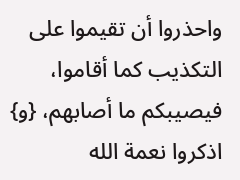واحذروا أن تقيموا على التكذيب كما أقاموا، فيصيبكم ما أصابهم، {و} اذكروا نعمة الله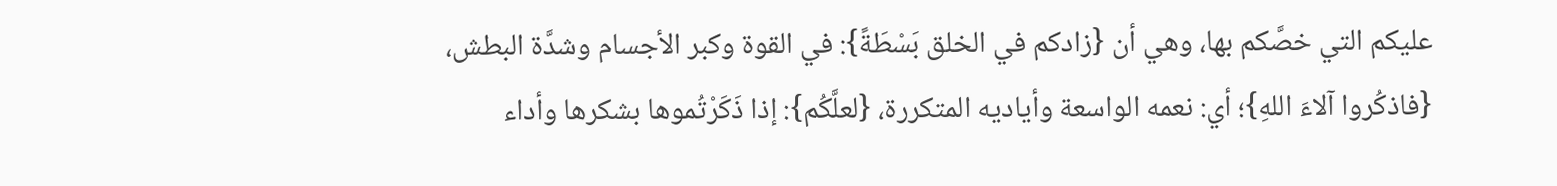عليكم التي خصَّكم بها، وهي أن {زادكم في الخلق بَسْطَةً}: في القوة وكبر الأجسام وشدَّة البطش، {فاذكُروا آلاءَ اللهِ}؛ أي: نعمه الواسعة وأياديه المتكررة، {لعلَّكُم}: إذا ذَكَرْتُموها بشكرها وأداء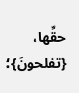حقِّها، {تفلحونَ}؛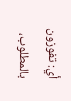أي: تفوزون بالمطلوب،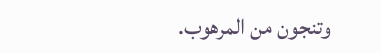وتنجون من المرهوب.